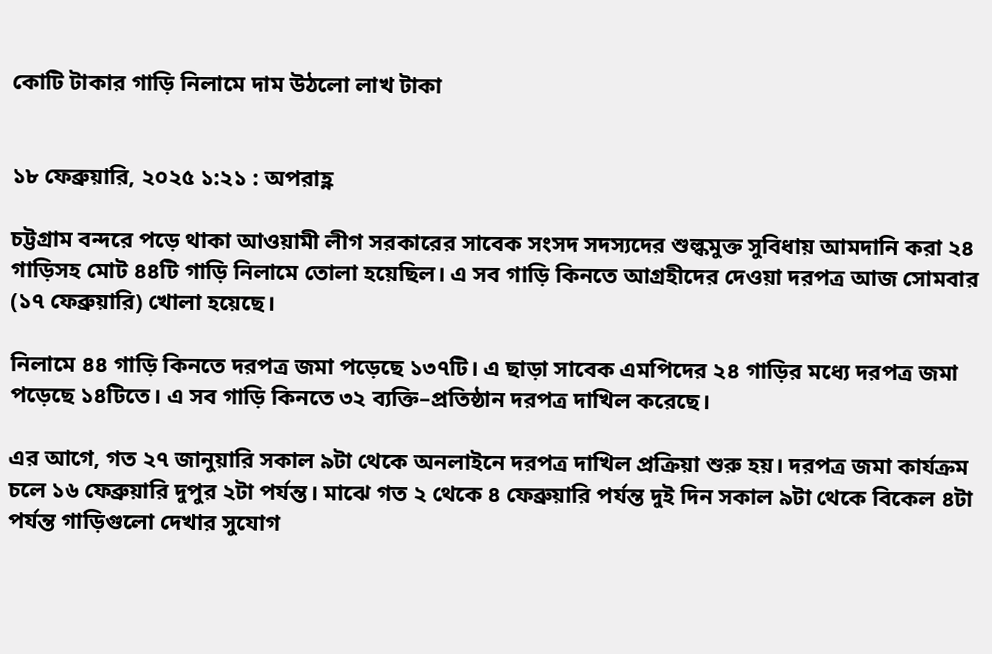কোটি টাকার গাড়ি নিলামে দাম উঠলো লাখ টাকা


১৮ ফেব্রুয়ারি, ২০২৫ ১:২১ : অপরাহ্ণ

চট্টগ্রাম বন্দরে পড়ে থাকা আওয়ামী লীগ সরকারের সাবেক সংসদ সদস্যদের শুল্কমুক্ত সুবিধায় আমদানি করা ২৪ গাড়িসহ মোট ৪৪টি গাড়ি নিলামে তোলা হয়েছিল। এ সব গাড়ি কিনতে আগ্রহীদের দেওয়া দরপত্র আজ সোমবার (১৭ ফেব্রুয়ারি) খোলা হয়েছে।

নিলামে ৪৪ গাড়ি কিনতে দরপত্র জমা পড়েছে ১৩৭টি। এ ছাড়া সাবেক এমপিদের ২৪ গাড়ির মধ্যে দরপত্র জমা পড়েছে ১৪টিতে। এ সব গাড়ি কিনতে ৩২ ব্যক্তি–প্রতিষ্ঠান দরপত্র দাখিল করেছে।

এর আগে, গত ২৭ জানুয়ারি সকাল ৯টা থেকে অনলাইনে দরপত্র দাখিল প্রক্রিয়া শুরু হয়। দরপত্র জমা কার্যক্রম চলে ১৬ ফেব্রুয়ারি দুপুর ২টা পর্যন্ত। মাঝে গত ২ থেকে ৪ ফেব্রুয়ারি পর্যন্ত দুই দিন সকাল ৯টা থেকে বিকেল ৪টা পর্যন্ত গাড়িগুলো দেখার সুযোগ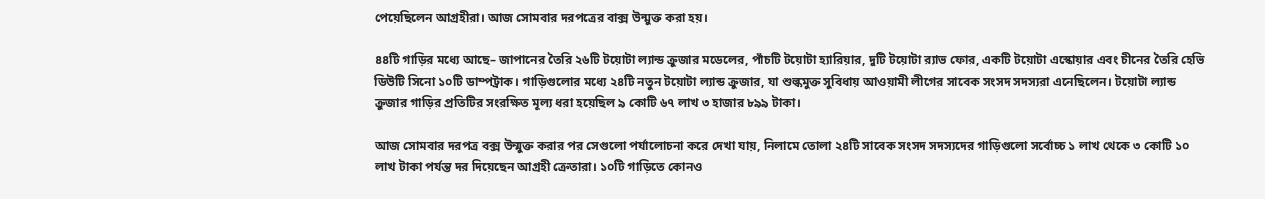পেয়েছিলেন আগ্রহীরা। আজ সোমবার দরপত্রের বাক্স উন্মুক্ত করা হয়।

৪৪টি গাড়ির মধ্যে আছে– জাপানের তৈরি ২৬টি টয়োটা ল্যান্ড ক্রুজার মডেলের, পাঁচটি টয়োটা হ্যারিয়ার, দুটি টয়োটা র‌্যাভ ফোর, একটি টয়োটা এস্কোয়ার এবং চীনের তৈরি হেভি ডিউটি সিনো ১০টি ডাম্পট্রাক। গাড়িগুলোর মধ্যে ২৪টি নতুন টয়োটা ল্যান্ড ক্রুজার, যা শুল্কমুক্ত সুবিধায় আওয়ামী লীগের সাবেক সংসদ সদস্যরা এনেছিলেন। টয়োটা ল্যান্ড ক্রুজার গাড়ির প্রতিটির সংরক্ষিত মূল্য ধরা হয়েছিল ৯ কোটি ৬৭ লাখ ৩ হাজার ৮৯৯ টাকা।

আজ সোমবার দরপত্র বক্স উন্মুক্ত করার পর সেগুলো পর্যালোচনা করে দেখা যায়, নিলামে তোলা ২৪টি সাবেক সংসদ সদস্যদের গাড়িগুলো সর্বোচ্চ ১ লাখ থেকে ৩ কোটি ১০ লাখ টাকা পর্যন্ত দর দিয়েছেন আগ্রহী ক্রেতারা। ১০টি গাড়িতে কোনও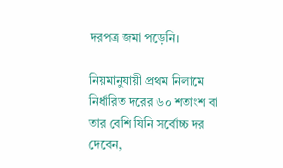দরপত্র জমা পড়েনি।

নিয়মানুযায়ী প্রথম নিলামে নির্ধারিত দরের ৬০ শতাংশ বা তার বেশি যিনি সর্বোচ্চ দর দেবেন,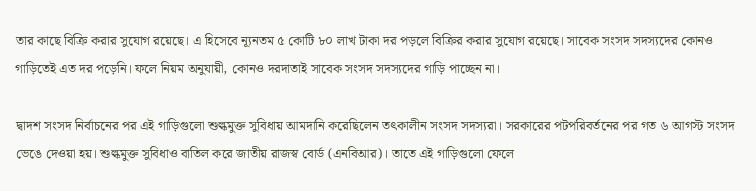তার কাছে বিক্রি করার সুযোগ রয়েছে। এ হিসেবে ন্যূনতম ৫ কোটি ৮০ লাখ টাকা দর পড়লে বিক্রির করার সুযোগ রয়েছে। সাবেক সংসদ সদস্যদের কোনও গাড়িতেই এত দর পড়েনি। ফলে নিয়ম অনুযায়ী, কোনও দরদাতাই সাবেক সংসদ সদস্যদের গাড়ি পাচ্ছেন না।

দ্বাদশ সংসদ নির্বাচনের পর এই গাড়িগুলো শুল্কমুক্ত সুবিধায় আমদানি করেছিলেন তৎকালীন সংসদ সদস্যরা। সরকারের পটপরিবর্তনের পর গত ৬ আগস্ট সংসদ ভেঙে দেওয়া হয়। শুল্কমুক্ত সুবিধাও বাতিল করে জাতীয় রাজস্ব বোর্ড (এনবিআর)। তাতে এই গাড়িগুলো ফেলে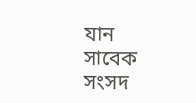যান সাবেক সংসদ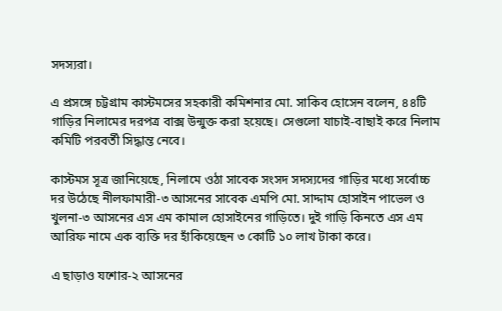সদস্যরা।

এ প্রসঙ্গে চট্টগ্রাম কাস্টমসের সহকারী কমিশনার মো. সাকিব হোসেন বলেন, ৪৪টি গাড়ির নিলামের দরপত্র বাক্স উন্মুক্ত করা হয়েছে। সেগুলো যাচাই-বাছাই করে নিলাম কমিটি পরবর্তী সিদ্ধান্ত নেবে।

কাস্টমস সূত্র জানিয়েছে, নিলামে ওঠা সাবেক সংসদ সদস্যদের গাড়ির মধ্যে সর্বোচ্চ দর উঠেছে নীলফামারী-৩ আসনের সাবেক এমপি মো. সাদ্দাম হোসাইন পাভেল ও খুলনা-৩ আসনের এস এম কামাল হোসাইনের গাড়িতে। দুই গাড়ি কিনতে এস এম আরিফ নামে এক ব্যক্তি দর হাঁকিয়েছেন ৩ কোটি ১০ লাখ টাকা করে।

এ ছাড়াও যশোর-২ আসনের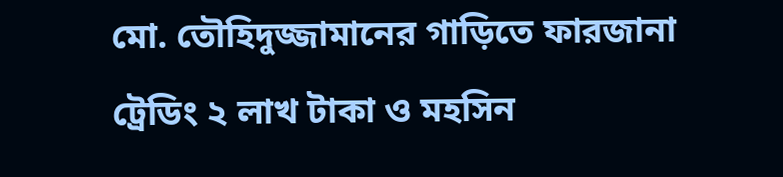মো. তৌহিদুজ্জামানের গাড়িতে ফারজানা ট্রেডিং ২ লাখ টাকা ও মহসিন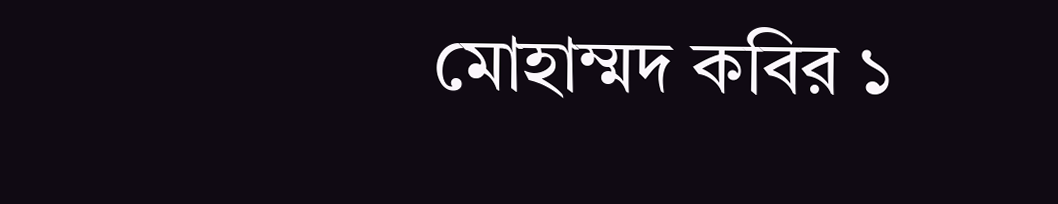মোহাম্মদ কবির ১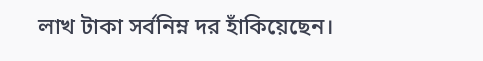লাখ টাকা সর্বনিম্ন দর হাঁকিয়েছেন।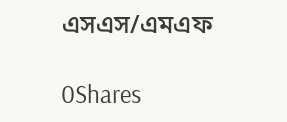এসএস/এমএফ

0Shares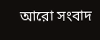আরো সংবাদ